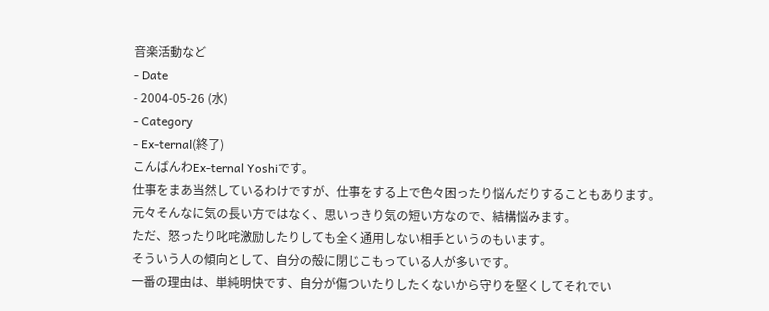音楽活動など
- Date
- 2004-05-26 (水)
- Category
- Ex-ternal(終了)
こんばんわEx-ternal Yoshiです。
仕事をまあ当然しているわけですが、仕事をする上で色々困ったり悩んだりすることもあります。
元々そんなに気の長い方ではなく、思いっきり気の短い方なので、結構悩みます。
ただ、怒ったり叱咤激励したりしても全く通用しない相手というのもいます。
そういう人の傾向として、自分の殻に閉じこもっている人が多いです。
一番の理由は、単純明快です、自分が傷ついたりしたくないから守りを堅くしてそれでい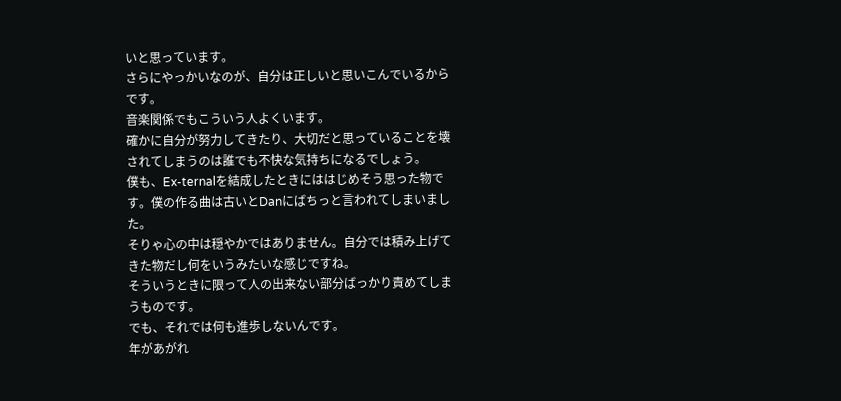いと思っています。
さらにやっかいなのが、自分は正しいと思いこんでいるからです。
音楽関係でもこういう人よくいます。
確かに自分が努力してきたり、大切だと思っていることを壊されてしまうのは誰でも不快な気持ちになるでしょう。
僕も、Ex-ternalを結成したときにははじめそう思った物です。僕の作る曲は古いとDanにばちっと言われてしまいました。
そりゃ心の中は穏やかではありません。自分では積み上げてきた物だし何をいうみたいな感じですね。
そういうときに限って人の出来ない部分ばっかり責めてしまうものです。
でも、それでは何も進歩しないんです。
年があがれ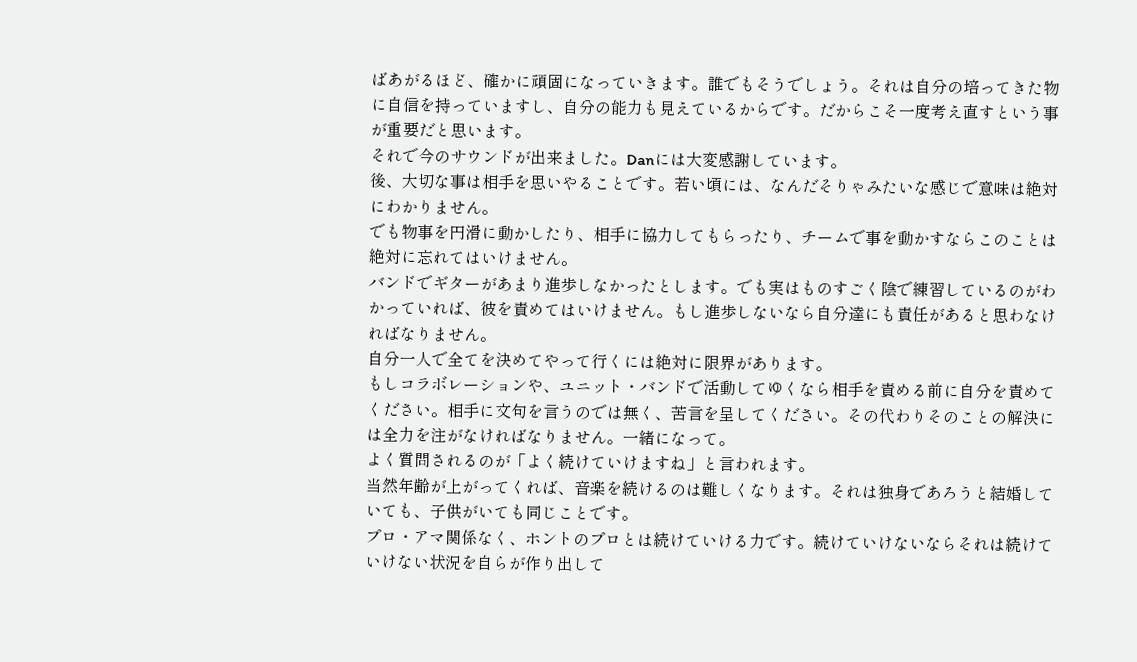ばあがるほど、確かに頑固になっていきます。誰でもそうでしょう。それは自分の培ってきた物に自信を持っていますし、自分の能力も見えているからです。だからこそ一度考え直すという事が重要だと思います。
それで今のサウンドが出来ました。Danには大変感謝しています。
後、大切な事は相手を思いやることです。若い頃には、なんだそりゃみたいな感じで意味は絶対にわかりません。
でも物事を円滑に動かしたり、相手に協力してもらったり、チームで事を動かすならこのことは絶対に忘れてはいけません。
バンドでギターがあまり進歩しなかったとします。でも実はものすごく陰で練習しているのがわかっていれば、彼を責めてはいけません。もし進歩しないなら自分達にも責任があると思わなければなりません。
自分一人で全てを決めてやって行くには絶対に限界があります。
もしコラボレーションや、ユニット・バンドで活動してゆくなら相手を責める前に自分を責めてください。相手に文句を言うのでは無く、苦言を呈してください。その代わりそのことの解決には全力を注がなければなりません。一緒になって。
よく質問されるのが「よく続けていけますね」と言われます。
当然年齢が上がってくれば、音楽を続けるのは難しくなります。それは独身であろうと結婚していても、子供がいても同じことです。
プロ・アマ関係なく、ホントのプロとは続けていける力です。続けていけないならそれは続けていけない状況を自らが作り出して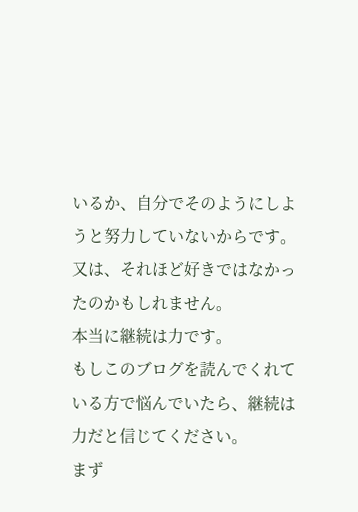いるか、自分でそのようにしようと努力していないからです。
又は、それほど好きではなかったのかもしれません。
本当に継続は力です。
もしこのブログを読んでくれている方で悩んでいたら、継続は力だと信じてください。
まず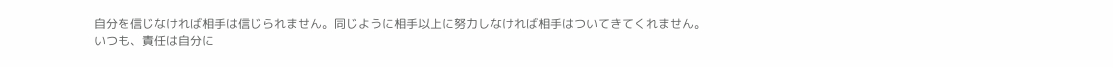自分を信じなければ相手は信じられません。同じように相手以上に努力しなければ相手はついてきてくれません。
いつも、責任は自分に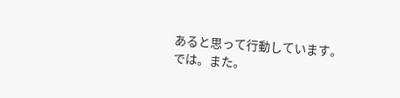あると思って行動しています。
では。また。